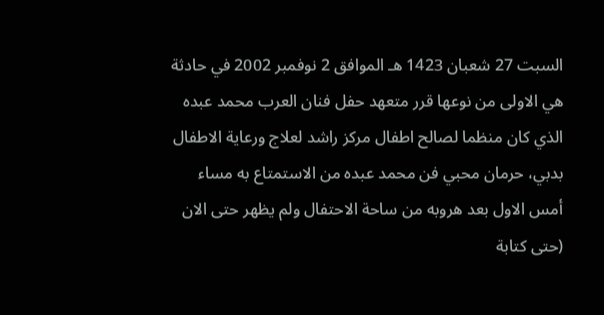السبت 27 شعبان 1423 هـ الموافق 2 نوفمبر 2002 في حادثة هي الاولى من نوعها قرر متعهد حفل فنان العرب محمد عبده الذي كان منظما لصالح اطفال مركز راشد لعلاج ورعاية الاطفال بدبي، حرمان محبي فن محمد عبده من الاستمتاع به مساء أمس الاول بعد هروبه من ساحة الاحتفال ولم يظهر حتى الان (حتى كتابة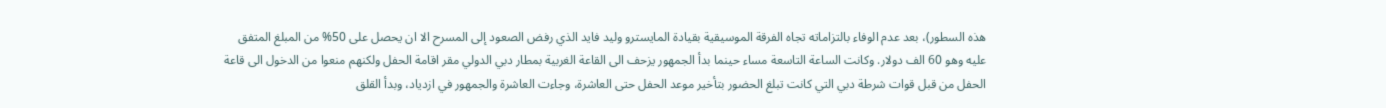هذه السطور)، بعد عدم الوفاء بالتزاماته تجاه الفرقة الموسيقية بقيادة المايسترو وليد فايد الذي رفض الصعود إلى المسرح الا ان يحصل على 50% من المبلغ المتفق عليه وهو 60 الف دولار. وكانت الساعة التاسعة مساء حينما بدأ الجمهور يزحف الى القاعة الغربية بمطار دبي الدولي مقر اقامة الحفل ولكنهم منعوا من الدخول الى قاعة الحفل من قبل قوات شرطة دبي التي كانت تبلغ الحضور بتأخير موعد الحفل حتى العاشرة، وجاءت العاشرة والجمهور في ازدياد، وبدأ القلق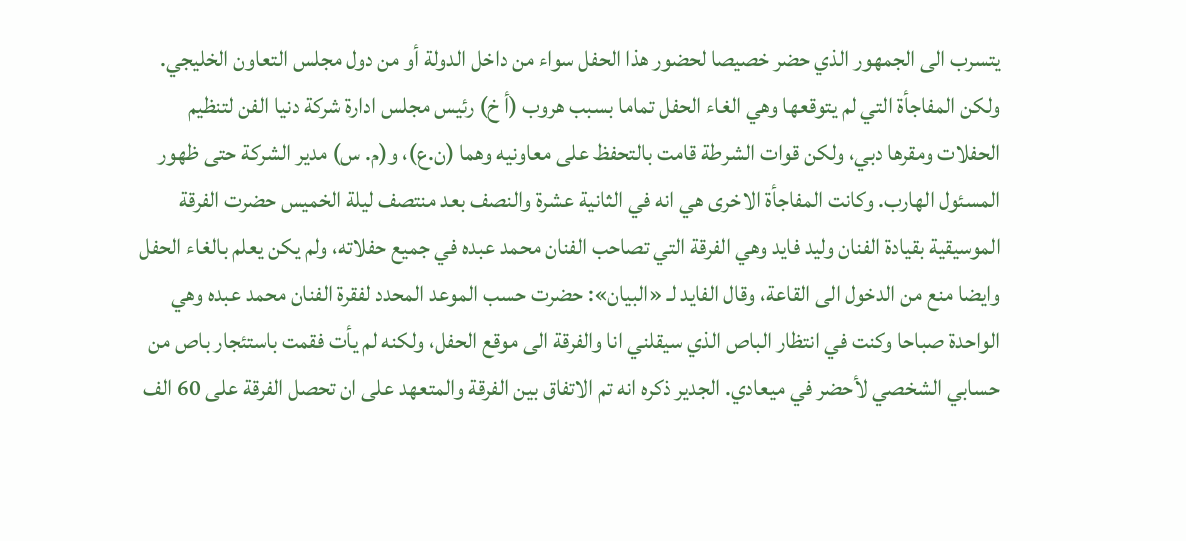يتسرب الى الجمهور الذي حضر خصيصا لحضور هذا الحفل سواء من داخل الدولة أو من دول مجلس التعاون الخليجي. ولكن المفاجأة التي لم يتوقعها وهي الغاء الحفل تماما بسبب هروب (أ خ) رئيس مجلس ادارة شركة دنيا الفن لتنظيم الحفلات ومقرها دبي، ولكن قوات الشرطة قامت بالتحفظ على معاونيه وهما (ن.ع)، و(م. س) مدير الشركة حتى ظهور المسئول الهارب. وكانت المفاجأة الاخرى هي انه في الثانية عشرة والنصف بعد منتصف ليلة الخميس حضرت الفرقة الموسيقية بقيادة الفنان وليد فايد وهي الفرقة التي تصاحب الفنان محمد عبده في جميع حفلاته، ولم يكن يعلم بالغاء الحفل وايضا منع من الدخول الى القاعة، وقال الفايد لـ «البيان»: حضرت حسب الموعد المحدد لفقرة الفنان محمد عبده وهي الواحدة صباحا وكنت في انتظار الباص الذي سيقلني انا والفرقة الى موقع الحفل، ولكنه لم يأت فقمت باستئجار باص من حسابي الشخصي لأحضر في ميعادي. الجدير ذكره انه تم الاتفاق بين الفرقة والمتعهد على ان تحصل الفرقة على 60 الف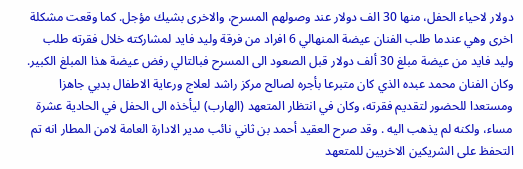دولار لاحياء الحفل، منها 30 الف دولار عند وصولهم المسرح، والاخرى بشيك مؤجل. كما وقعت مشكلة اخرى وهي عندما طلب الفنان عيضة المنهالي 6 افراد من فرقة وليد فايد لمشاركته خلال فقرته طلب وليد فايد من عيضة مبلغ 30 ألف دولار قبل الصعود الى المسرح فبالتالي رفض عيضة هذا المبلغ الكبير. وكان الفنان محمد عبده الذي كان متبرعا بأجره لصالح مركز راشد لعلاج ورعاية الاطفال بدبي جاهزا ومستعدا للحضور لتقديم فقرته، وكان في انتظار المتعهد (الهارب) ليأخذه الى الحفل في الحادية عشرة مساء، ولكنه لم يذهب اليه . وقد صرح العقيد أحمد بن ثاني نائب مدير الادارة العامة لامن المطار انه تم التحفظ على الشريكين الاخريين للمتعهد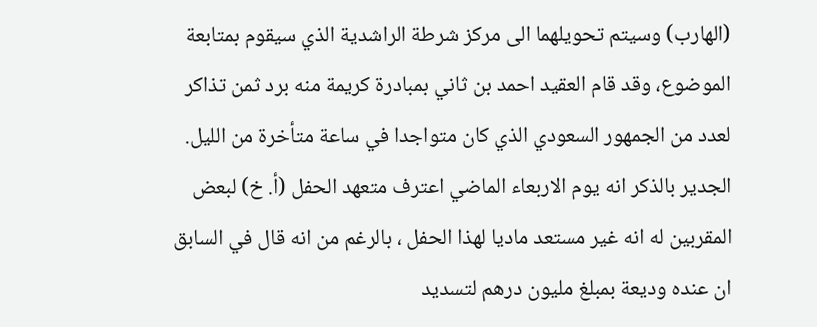(الهارب) وسيتم تحويلهما الى مركز شرطة الراشدية الذي سيقوم بمتابعة الموضوع، وقد قام العقيد احمد بن ثاني بمبادرة كريمة منه برد ثمن تذاكر لعدد من الجمهور السعودي الذي كان متواجدا في ساعة متأخرة من الليل. الجدير بالذكر انه يوم الاربعاء الماضي اعترف متعهد الحفل (أ. خ) لبعض المقربين له انه غير مستعد ماديا لهذا الحفل ، بالرغم من انه قال في السابق ان عنده وديعة بمبلغ مليون درهم لتسديد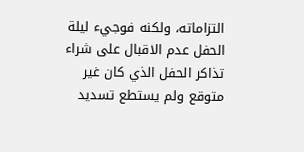التزاماته، ولكنه فوجيء ليلة الحفل عدم الاقبال على شراء تذاكر الحفل الذي كان غير متوقع ولم يستطع تسديد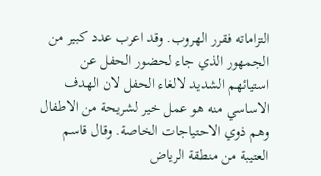التزاماته فقرر الهروب. وقد اعرب عدد كبير من الجمهور الذي جاء لحضور الحفل عن استيائهم الشديد لالغاء الحفل لان الهدف الاساسي منه هو عمل خير لشريحة من الاطفال وهم ذوي الاحتياجات الخاصة. وقال قاسم العتيبة من منطقة الرياض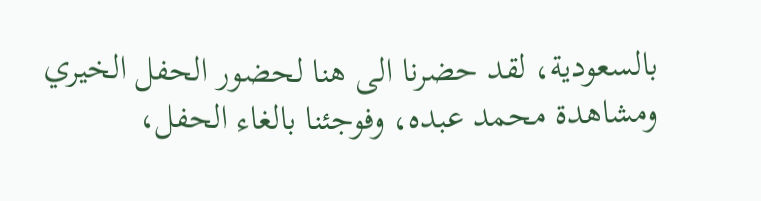بالسعودية، لقد حضرنا الى هنا لحضور الحفل الخيري ومشاهدة محمد عبده، وفوجئنا بالغاء الحفل،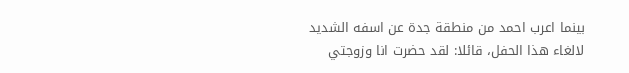بينما اعرب احمد من منطقة جدة عن اسفه الشديد لالغاء هذا الحفل، قائلا: لقد حضرت انا وزوجتي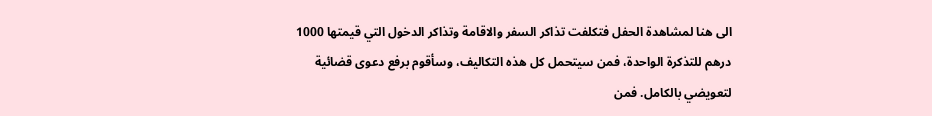الى هنا لمشاهدة الحفل فتكلفت تذاكر السفر والاقامة وتذاكر الدخول التي قيمتها 1000 درهم للتذكرة الواحدة، فمن سيتحمل كل هذه التكاليف، وسأقوم برفع دعوى قضائية لتعويضي بالكامل. فمن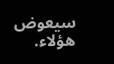سيعوض هؤلاء.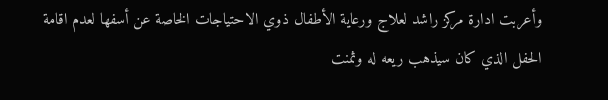وأعربت ادارة مركز راشد لعلاج ورعاية الأطفال ذوي الاحتياجات الخاصة عن أسفها لعدم اقامة الحفل الذي كان سيذهب ريعه له وثمنت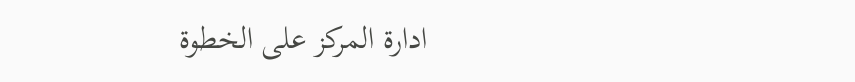ادارة المركز على الخطوة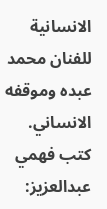الانسانية للفنان محمد عبده وموقفه الانساني. كتب فهمي عبدالعزيز: